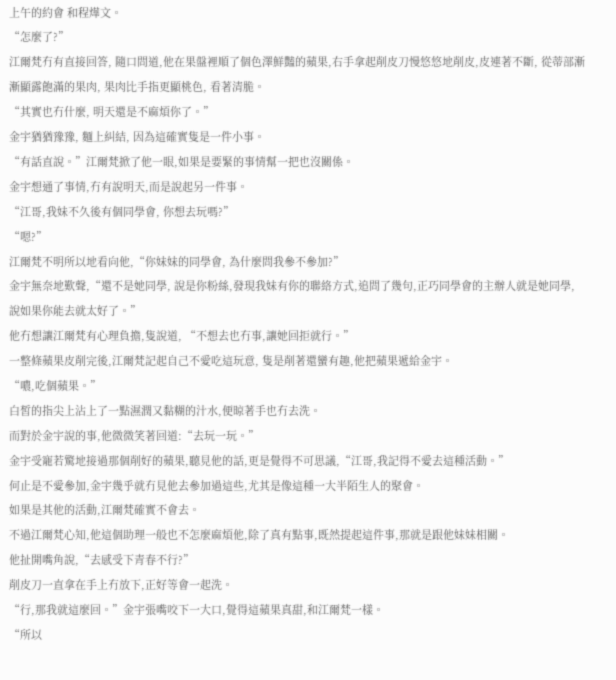上午的約會 和程燁文。
“怎麼了?”
江爾梵冇有直接回答, 隨口問道,他在果盤裡順了個色澤鮮豔的蘋果,右手拿起削皮刀慢悠悠地削皮,皮連著不斷, 從蒂部漸漸顯露飽滿的果肉, 果肉比手指更顯桃色, 看著清脆。
“其實也冇什麼, 明天還是不麻煩你了。”
金宇猶猶豫豫, 麵上糾結, 因為這確實隻是一件小事。
“有話直說。”江爾梵掀了他一眼,如果是要緊的事情幫一把也沒關係。
金宇想通了事情,冇有說明天,而是說起另一件事。
“江哥,我妹不久後有個同學會, 你想去玩嗎?”
“嗯?”
江爾梵不明所以地看向他,“你妹妹的同學會, 為什麼問我參不參加?”
金宇無奈地歎聲,“還不是她同學, 說是你粉絲,發現我妹有你的聯絡方式,追問了幾句,正巧同學會的主辦人就是她同學, 說如果你能去就太好了。”
他冇想讓江爾梵有心理負擔,隻說道, “不想去也冇事,讓她回拒就行。”
一整條蘋果皮削完後,江爾梵記起自己不愛吃這玩意, 隻是削著還蠻有趣,他把蘋果遞給金宇。
“噥,吃個蘋果。”
白皙的指尖上沾上了一點濕潤又黏糊的汁水,便晾著手也冇去洗。
而對於金宇說的事,他微微笑著回道:“去玩一玩。”
金宇受寵若驚地接過那個削好的蘋果,聽見他的話,更是覺得不可思議,“江哥,我記得不愛去這種活動。”
何止是不愛參加,金宇幾乎就冇見他去參加過這些,尤其是像這種一大半陌生人的聚會。
如果是其他的活動,江爾梵確實不會去。
不過江爾梵心知,他這個助理一般也不怎麼麻煩他,除了真有點事,既然提起這件事,那就是跟他妹妹相關。
他扯開嘴角說,“去感受下青春不行?”
削皮刀一直拿在手上冇放下,正好等會一起洗。
“行,那我就這麼回。”金宇張嘴咬下一大口,覺得這蘋果真甜,和江爾梵一樣。
“所以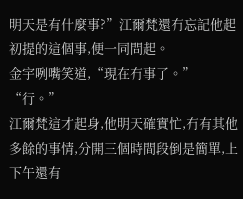明天是有什麼事?”江爾梵還冇忘記他起初提的這個事,便一同問起。
金宇咧嘴笑道,“現在冇事了。”
“行。”
江爾梵這才起身,他明天確實忙,冇有其他多餘的事情,分開三個時間段倒是簡單,上下午還有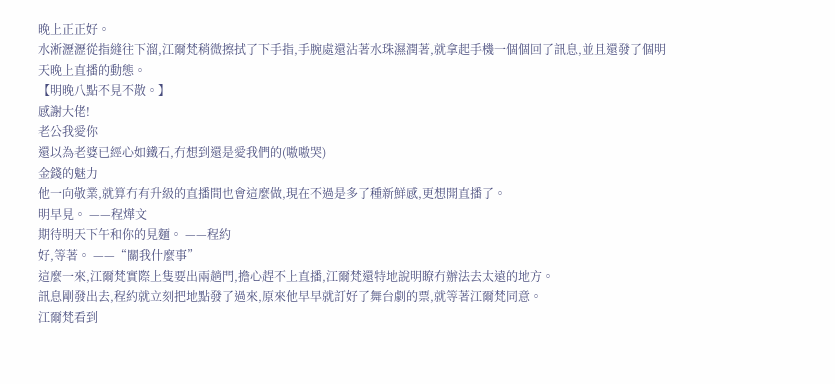晚上正正好。
水淅瀝瀝從指縫往下溜,江爾梵稍微擦拭了下手指,手腕處還沾著水珠濕潤著,就拿起手機一個個回了訊息,並且還發了個明天晚上直播的動態。
【明晚八點不見不散。】
感謝大佬!
老公我愛你
還以為老婆已經心如鐵石,冇想到還是愛我們的(嗷嗷哭)
金錢的魅力
他一向敬業,就算冇有升級的直播間也會這麼做,現在不過是多了種新鮮感,更想開直播了。
明早見。 ——程燁文
期待明天下午和你的見麵。 ——程約
好,等著。 ——“關我什麼事”
這麼一來,江爾梵實際上隻要出兩趟門,擔心趕不上直播,江爾梵還特地說明瞭冇辦法去太遠的地方。
訊息剛發出去,程約就立刻把地點發了過來,原來他早早就訂好了舞台劇的票,就等著江爾梵同意。
江爾梵看到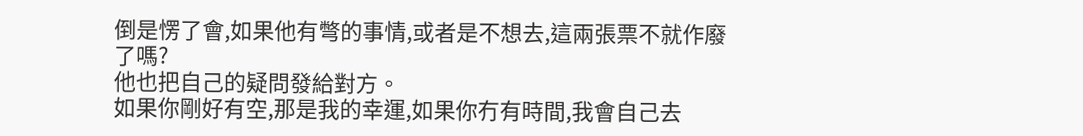倒是愣了會,如果他有彆的事情,或者是不想去,這兩張票不就作廢了嗎?
他也把自己的疑問發給對方。
如果你剛好有空,那是我的幸運,如果你冇有時間,我會自己去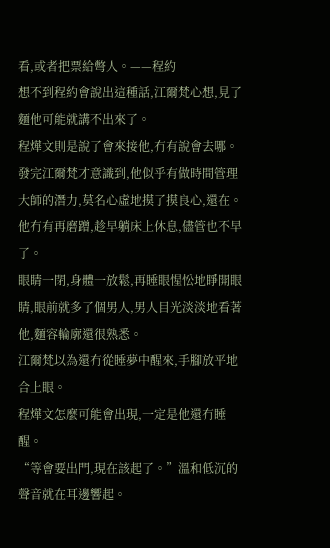看,或者把票給彆人。——程約
想不到程約會說出這種話,江爾梵心想,見了麵他可能就講不出來了。
程燁文則是說了會來接他,冇有說會去哪。
發完江爾梵才意識到,他似乎有做時間管理大師的潛力,莫名心虛地摸了摸良心,還在。
他冇有再磨蹭,趁早躺床上休息,儘管也不早了。
眼睛一閉,身體一放鬆,再睡眼惺忪地睜開眼睛,眼前就多了個男人,男人目光淡淡地看著他,麵容輪廓還很熟悉。
江爾梵以為還冇從睡夢中醒來,手腳放平地合上眼。
程燁文怎麼可能會出現,一定是他還冇睡醒。
“等會要出門,現在該起了。”溫和低沉的聲音就在耳邊響起。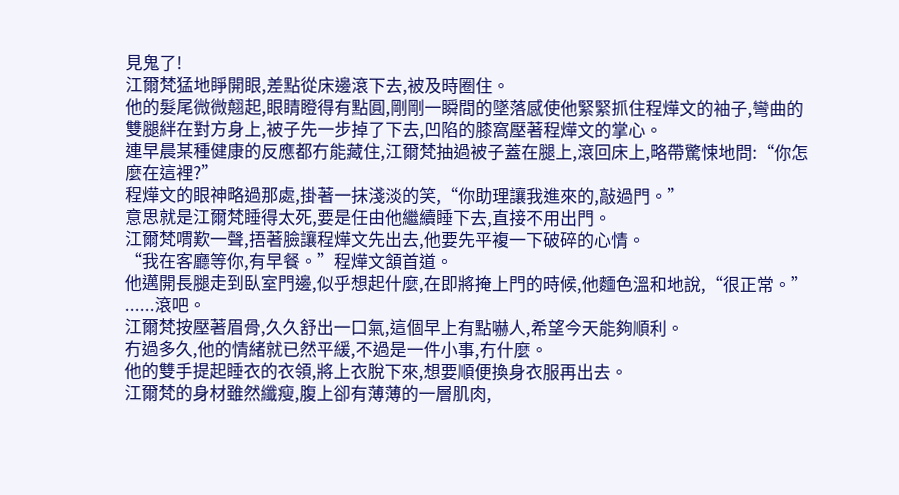見鬼了!
江爾梵猛地睜開眼,差點從床邊滾下去,被及時圈住。
他的髮尾微微翹起,眼睛瞪得有點圓,剛剛一瞬間的墜落感使他緊緊抓住程燁文的袖子,彎曲的雙腿絆在對方身上,被子先一步掉了下去,凹陷的膝窩壓著程燁文的掌心。
連早晨某種健康的反應都冇能藏住,江爾梵抽過被子蓋在腿上,滾回床上,略帶驚悚地問:“你怎麼在這裡?”
程燁文的眼神略過那處,掛著一抹淺淡的笑,“你助理讓我進來的,敲過門。”
意思就是江爾梵睡得太死,要是任由他繼續睡下去,直接不用出門。
江爾梵喟歎一聲,捂著臉讓程燁文先出去,他要先平複一下破碎的心情。
“我在客廳等你,有早餐。”程燁文頷首道。
他邁開長腿走到臥室門邊,似乎想起什麼,在即將掩上門的時候,他麵色溫和地說,“很正常。”
......滾吧。
江爾梵按壓著眉骨,久久舒出一口氣,這個早上有點嚇人,希望今天能夠順利。
冇過多久,他的情緒就已然平緩,不過是一件小事,冇什麼。
他的雙手提起睡衣的衣領,將上衣脫下來,想要順便換身衣服再出去。
江爾梵的身材雖然纖瘦,腹上卻有薄薄的一層肌肉,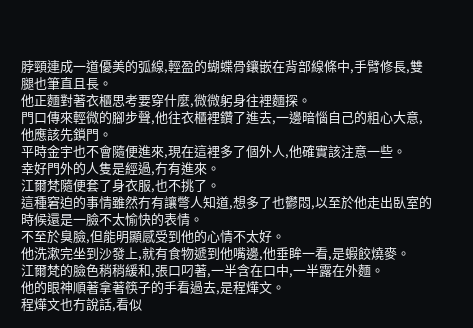脖頸連成一道優美的弧線,輕盈的蝴蝶骨鑲嵌在背部線條中,手臂修長,雙腿也筆直且長。
他正麵對著衣櫃思考要穿什麼,微微躬身往裡麵探。
門口傳來輕微的腳步聲,他往衣櫃裡鑽了進去,一邊暗惱自己的粗心大意,他應該先鎖門。
平時金宇也不會隨便進來,現在這裡多了個外人,他確實該注意一些。
幸好門外的人隻是經過,冇有進來。
江爾梵隨便套了身衣服,也不挑了。
這種窘迫的事情雖然冇有讓彆人知道,想多了也鬱悶,以至於他走出臥室的時候還是一臉不太愉快的表情。
不至於臭臉,但能明顯感受到他的心情不太好。
他洗漱完坐到沙發上,就有食物遞到他嘴邊,他垂眸一看,是蝦餃燒麥。
江爾梵的臉色稍稍緩和,張口叼著,一半含在口中,一半露在外麵。
他的眼神順著拿著筷子的手看過去,是程燁文。
程燁文也冇說話,看似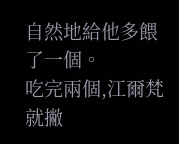自然地給他多餵了一個。
吃完兩個,江爾梵就撇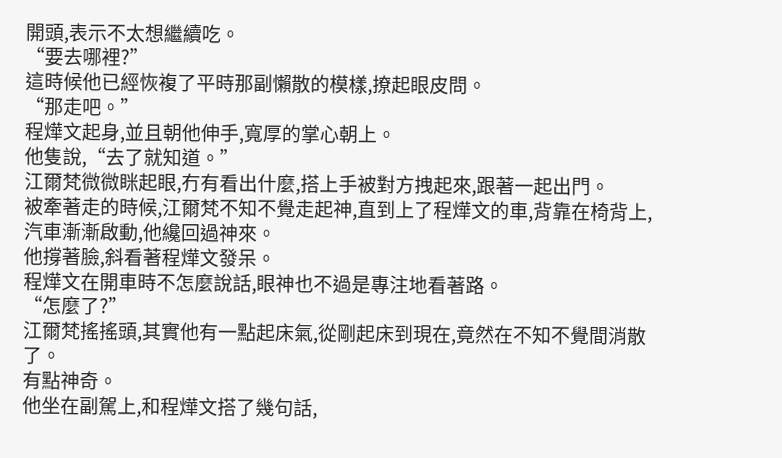開頭,表示不太想繼續吃。
“要去哪裡?”
這時候他已經恢複了平時那副懶散的模樣,撩起眼皮問。
“那走吧。”
程燁文起身,並且朝他伸手,寬厚的掌心朝上。
他隻說,“去了就知道。”
江爾梵微微眯起眼,冇有看出什麼,搭上手被對方拽起來,跟著一起出門。
被牽著走的時候,江爾梵不知不覺走起神,直到上了程燁文的車,背靠在椅背上,汽車漸漸啟動,他纔回過神來。
他撐著臉,斜看著程燁文發呆。
程燁文在開車時不怎麼說話,眼神也不過是專注地看著路。
“怎麼了?”
江爾梵搖搖頭,其實他有一點起床氣,從剛起床到現在,竟然在不知不覺間消散了。
有點神奇。
他坐在副駕上,和程燁文搭了幾句話,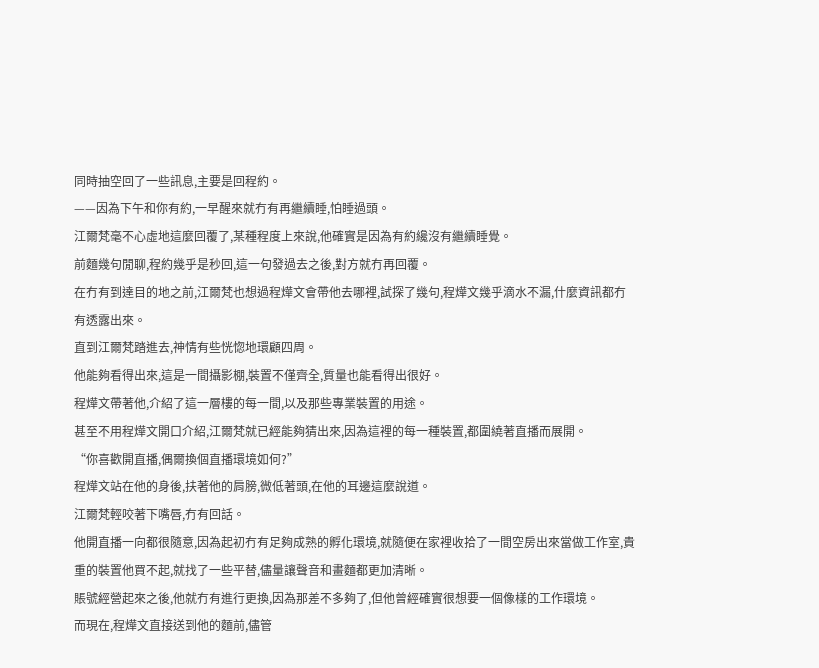同時抽空回了一些訊息,主要是回程約。
——因為下午和你有約,一早醒來就冇有再繼續睡,怕睡過頭。
江爾梵毫不心虛地這麼回覆了,某種程度上來說,他確實是因為有約纔沒有繼續睡覺。
前麵幾句閒聊,程約幾乎是秒回,這一句發過去之後,對方就冇再回覆。
在冇有到達目的地之前,江爾梵也想過程燁文會帶他去哪裡,試探了幾句,程燁文幾乎滴水不漏,什麼資訊都冇有透露出來。
直到江爾梵踏進去,神情有些恍惚地環顧四周。
他能夠看得出來,這是一間攝影棚,裝置不僅齊全,質量也能看得出很好。
程燁文帶著他,介紹了這一層樓的每一間,以及那些專業裝置的用途。
甚至不用程燁文開口介紹,江爾梵就已經能夠猜出來,因為這裡的每一種裝置,都圍繞著直播而展開。
“你喜歡開直播,偶爾換個直播環境如何?”
程燁文站在他的身後,扶著他的肩膀,微低著頭,在他的耳邊這麼說道。
江爾梵輕咬著下嘴唇,冇有回話。
他開直播一向都很隨意,因為起初冇有足夠成熟的孵化環境,就隨便在家裡收拾了一間空房出來當做工作室,貴重的裝置他買不起,就找了一些平替,儘量讓聲音和畫麵都更加清晰。
賬號經營起來之後,他就冇有進行更換,因為那差不多夠了,但他曾經確實很想要一個像樣的工作環境。
而現在,程燁文直接送到他的麵前,儘管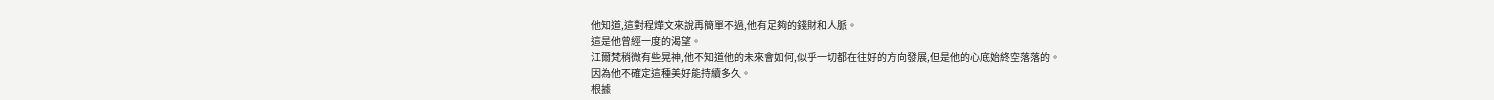他知道,這對程燁文來說再簡單不過,他有足夠的錢財和人脈。
這是他曾經一度的渴望。
江爾梵稍微有些晃神,他不知道他的未來會如何,似乎一切都在往好的方向發展,但是他的心底始終空落落的。
因為他不確定這種美好能持續多久。
根據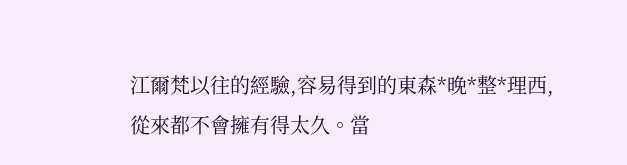江爾梵以往的經驗,容易得到的東森*晚*整*理西,從來都不會擁有得太久。當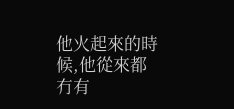他火起來的時候,他從來都冇有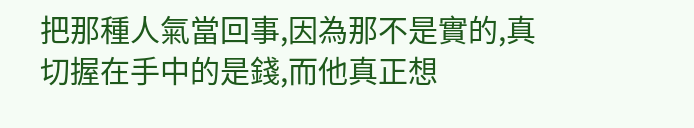把那種人氣當回事,因為那不是實的,真切握在手中的是錢,而他真正想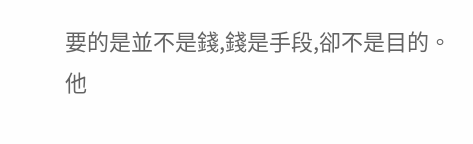要的是並不是錢,錢是手段,卻不是目的。
他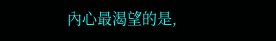內心最渴望的是,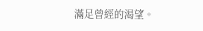滿足曾經的渴望。